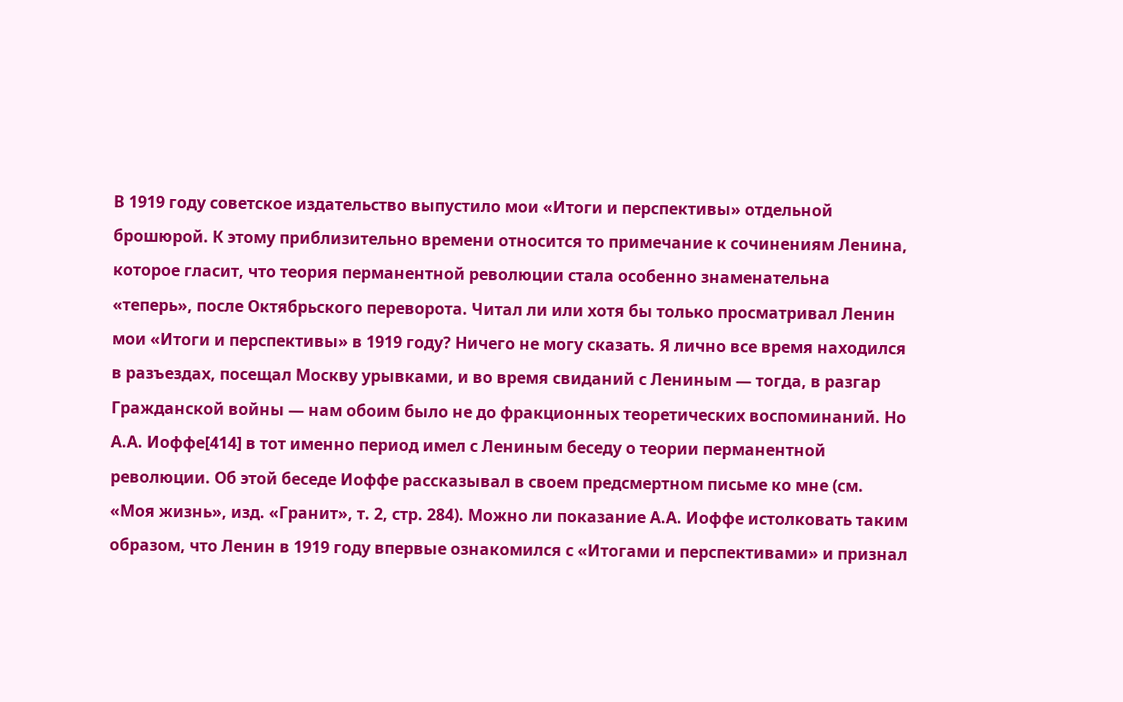В 1919 году советское издательство выпустило мои «Итоги и перспективы» отдельной брошюрой. К этому приблизительно времени относится то примечание к сочинениям Ленина, которое гласит, что теория перманентной революции стала особенно знаменательна «теперь», после Октябрьского переворота. Читал ли или хотя бы только просматривал Ленин мои «Итоги и перспективы» в 1919 году? Ничего не могу сказать. Я лично все время находился в разъездах, посещал Москву урывками, и во время свиданий с Лениным — тогда, в разгар Гражданской войны — нам обоим было не до фракционных теоретических воспоминаний. Но А.А. Иоффе[414] в тот именно период имел с Лениным беседу о теории перманентной революции. Об этой беседе Иоффе рассказывал в своем предсмертном письме ко мне (см. «Моя жизнь», изд. «Гранит», т. 2, стр. 284). Можно ли показание А.А. Иоффе истолковать таким образом, что Ленин в 1919 году впервые ознакомился с «Итогами и перспективами» и признал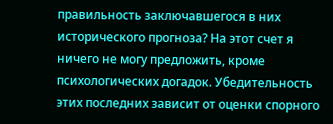правильность заключавшегося в них исторического прогноза? На этот счет я ничего не могу предложить, кроме психологических догадок. Убедительность этих последних зависит от оценки спорного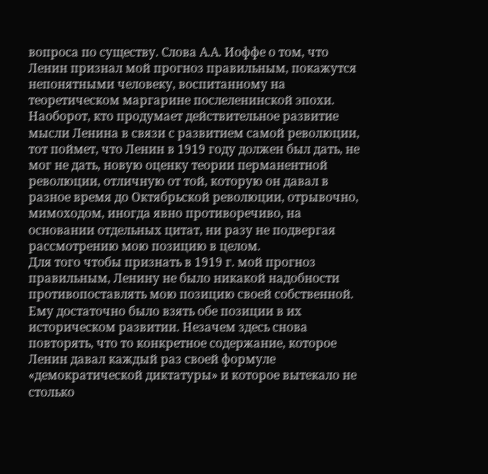вопроса по существу. Слова А.А. Иоффе о том, что Ленин признал мой прогноз правильным, покажутся непонятными человеку, воспитанному на теоретическом маргарине послеленинской эпохи. Наоборот, кто продумает действительное развитие мысли Ленина в связи с развитием самой революции, тот поймет, что Ленин в 1919 году должен был дать, не мог не дать, новую оценку теории перманентной революции, отличную от той, которую он давал в разное время до Октябрьской революции, отрывочно, мимоходом, иногда явно противоречиво, на основании отдельных цитат, ни разу не подвергая рассмотрению мою позицию в целом.
Для того чтобы признать в 1919 г. мой прогноз правильным, Ленину не было никакой надобности противопоставлять мою позицию своей собственной. Ему достаточно было взять обе позиции в их историческом развитии. Незачем здесь снова повторять, что то конкретное содержание, которое Ленин давал каждый раз своей формуле «демократической диктатуры» и которое вытекало не столько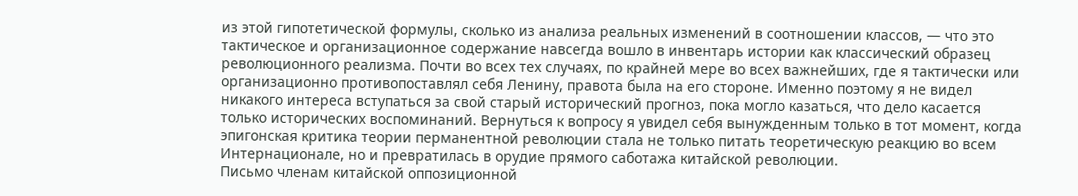из этой гипотетической формулы, сколько из анализа реальных изменений в соотношении классов, — что это тактическое и организационное содержание навсегда вошло в инвентарь истории как классический образец революционного реализма. Почти во всех тех случаях, по крайней мере во всех важнейших, где я тактически или организационно противопоставлял себя Ленину, правота была на его стороне. Именно поэтому я не видел никакого интереса вступаться за свой старый исторический прогноз, пока могло казаться, что дело касается только исторических воспоминаний. Вернуться к вопросу я увидел себя вынужденным только в тот момент, когда эпигонская критика теории перманентной революции стала не только питать теоретическую реакцию во всем Интернационале, но и превратилась в орудие прямого саботажа китайской революции.
Письмо членам китайской оппозиционной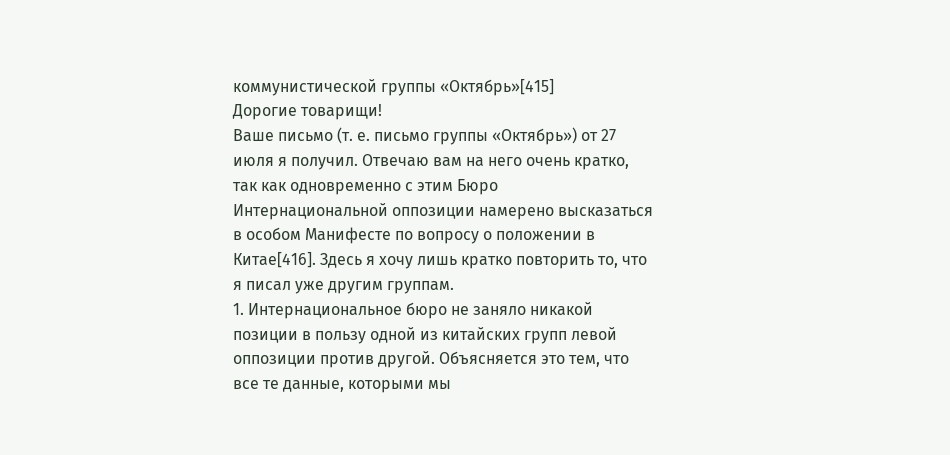коммунистической группы «Октябрь»[415]
Дорогие товарищи!
Ваше письмо (т. е. письмо группы «Октябрь») от 27 июля я получил. Отвечаю вам на него очень кратко, так как одновременно с этим Бюро Интернациональной оппозиции намерено высказаться в особом Манифесте по вопросу о положении в Китае[416]. Здесь я хочу лишь кратко повторить то, что я писал уже другим группам.
1. Интернациональное бюро не заняло никакой позиции в пользу одной из китайских групп левой оппозиции против другой. Объясняется это тем, что все те данные, которыми мы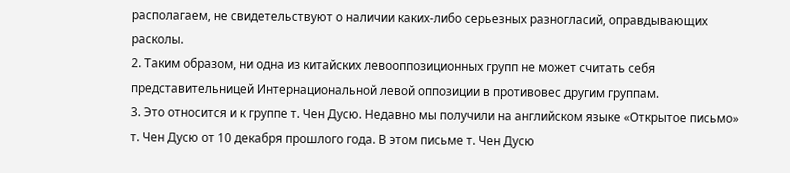располагаем, не свидетельствуют о наличии каких-либо серьезных разногласий, оправдывающих расколы.
2. Таким образом, ни одна из китайских левооппозиционных групп не может считать себя представительницей Интернациональной левой оппозиции в противовес другим группам.
3. Это относится и к группе т. Чен Дусю. Недавно мы получили на английском языке «Открытое письмо» т. Чен Дусю от 10 декабря прошлого года. В этом письме т. Чен Дусю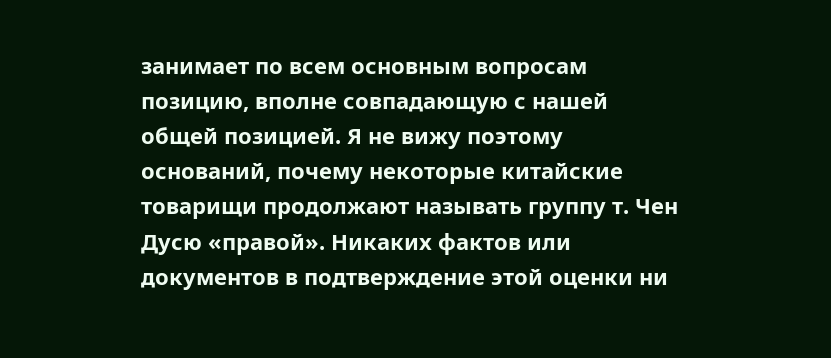занимает по всем основным вопросам позицию, вполне совпадающую с нашей общей позицией. Я не вижу поэтому оснований, почему некоторые китайские товарищи продолжают называть группу т. Чен Дусю «правой». Никаких фактов или документов в подтверждение этой оценки ни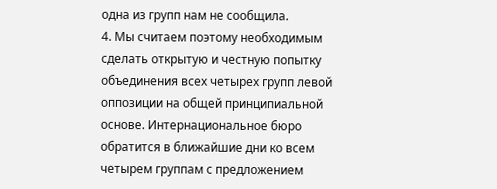одна из групп нам не сообщила.
4. Мы считаем поэтому необходимым сделать открытую и честную попытку объединения всех четырех групп левой оппозиции на общей принципиальной основе. Интернациональное бюро обратится в ближайшие дни ко всем четырем группам с предложением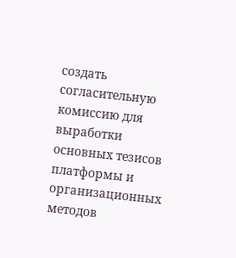создать согласительную комиссию для выработки основных тезисов платформы и организационных методов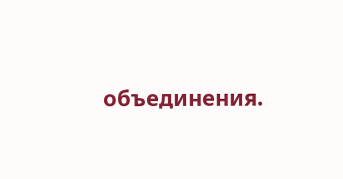объединения.